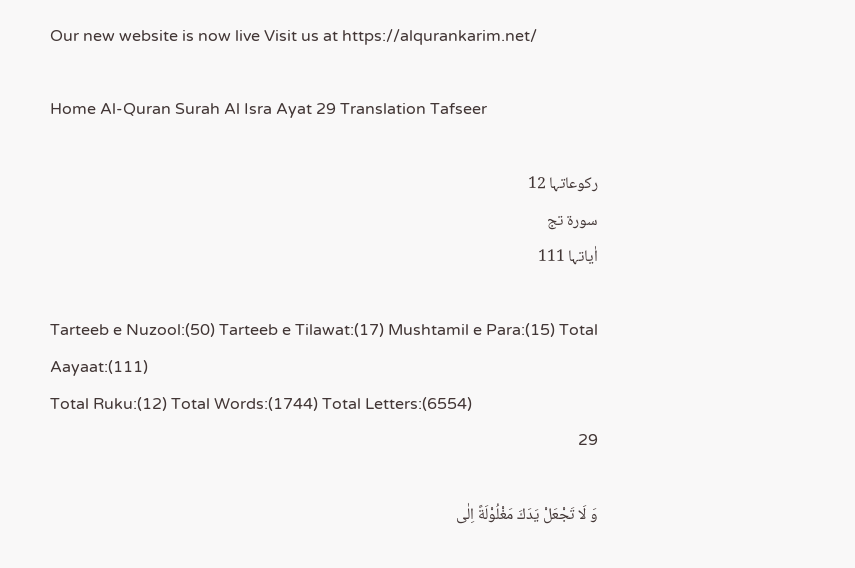Our new website is now live Visit us at https://alqurankarim.net/

Home Al-Quran Surah Al Isra Ayat 29 Translation Tafseer

رکوعاتہا 12
سورۃ تج
اٰیاتہا 111

Tarteeb e Nuzool:(50) Tarteeb e Tilawat:(17) Mushtamil e Para:(15) Total Aayaat:(111)
Total Ruku:(12) Total Words:(1744) Total Letters:(6554)
29

وَ لَا تَجْعَلْ یَدَكَ مَغْلُوْلَةً اِلٰى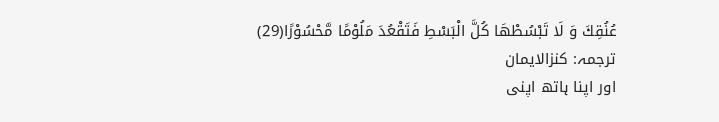عُنُقِكَ وَ لَا تَبْسُطْهَا كُلَّ الْبَسْطِ فَتَقْعُدَ مَلُوْمًا مَّحْسُوْرًا(29)
ترجمہ: کنزالایمان
اور اپنا ہاتھ اپنی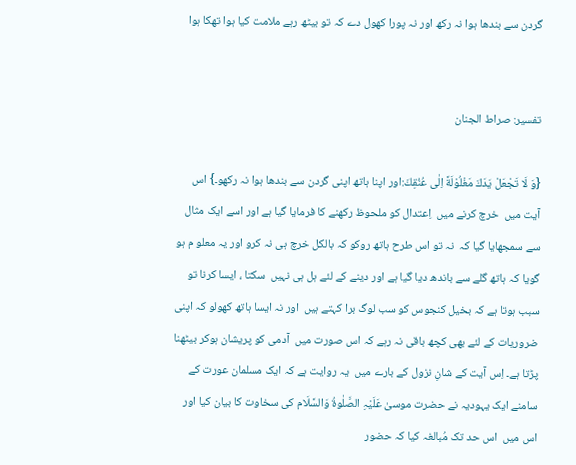گردن سے بندھا ہوا نہ رکھ اور نہ پورا کھول دے کہ تو بیٹھ رہے ملامت کیا ہوا تھکا ہوا


تفسیر: صراط الجنان

{وَ لَا تَجْعَلْ یَدَكَ مَغْلُوْلَةً اِلٰى عُنُقِكَ:اور اپنا ہاتھ اپنی گردن سے بندھا ہوا نہ رکھو۔} اس آیت میں  خرچ کرنے میں  اِعتدال کو ملحوظ رکھنے کا فرمایا گیا ہے اور اسے ایک مثال سے سمجھایا گیا کہ  نہ تو اس طرح ہاتھ روکو کہ بالکل خرچ ہی نہ کرو اور یہ معلو م ہو گویا کہ ہاتھ گلے سے باندھ دیا گیا ہے اور دینے کے لئے ہل ہی نہیں  سکتا ، ایسا کرنا تو سبب ہوتا ہے کہ بخیل کنجوس کو سب لوگ برا کہتے ہیں  اور نہ ایسا ہاتھ کھولو کہ اپنی ضروریات کے لئے بھی کچھ باقی نہ رہے کہ اس صورت میں  آدمی کو پریشان ہوکر بیٹھنا پڑتا ہے۔ اِس آیت کے شانِ نزول کے بارے میں  یہ روایت ہے کہ ایک مسلمان عورت کے سامنے ایک یہودیہ نے حضرت موسیٰ عَلَیْہِ الصَّلٰوۃُ وَالسَّلَام کی سخاوت کا بیان کیا اور اس میں  اس حد تک مُبالغہ کیا کہ حضور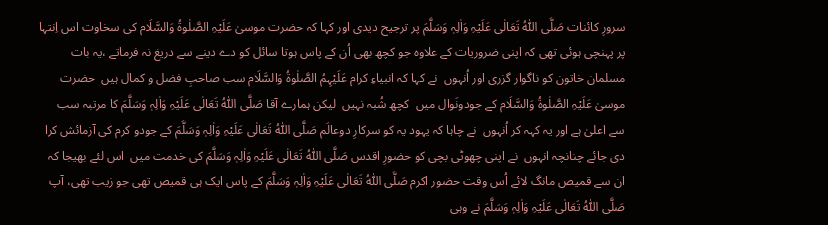سرورِ کائنات صَلَّی اللّٰہُ تَعَالٰی عَلَیْہِ وَاٰلِہٖ وَسَلَّمَ پر ترجیح دیدی اور کہا کہ حضرت موسیٰ عَلَیْہِ الصَّلٰوۃُ وَالسَّلَام کی سخاوت اس اِنتہا پر پہنچی ہوئی تھی کہ اپنی ضروریات کے علاوہ جو کچھ بھی اُن کے پاس ہوتا سائل کو دے دینے سے دریغ نہ فرماتے ،یہ بات مسلمان خاتون کو ناگوار گزری اور اُنہوں  نے کہا کہ انبیاءِ کرام عَلَیْہِمُ الصَّلٰوۃُ وَالسَّلَام سب صاحبِ فضل و کمال ہیں  حضرت موسیٰ عَلَیْہِ الصَّلٰوۃُ وَالسَّلَام کے جودونَوال میں  کچھ شُبہ نہیں  لیکن ہمارے آقا صَلَّی اللّٰہُ تَعَالٰی عَلَیْہِ وَاٰلِہٖ وَسَلَّمَ کا مرتبہ سب سے اعلیٰ ہے اور یہ کہہ کر اُنہوں  نے چاہا کہ یہود یہ کو سرکارِ دوعالَم صَلَّی اللّٰہُ تَعَالٰی عَلَیْہِ وَاٰلِہٖ وَسَلَّمَ کے جودو کرم کی آزمائش کرا دی جائے چنانچہ انہوں  نے اپنی چھوٹی بچی کو حضورِ اقدس صَلَّی اللّٰہُ تَعَالٰی عَلَیْہِ وَاٰلِہٖ وَسَلَّمَ کی خدمت میں  اس لئے بھیجا کہ ان سے قمیص مانگ لائے اُس وقت حضور اکرم صَلَّی اللّٰہُ تَعَالٰی عَلَیْہِ وَاٰلِہٖ وَسَلَّمَ کے پاس ایک ہی قمیص تھی جو زیب تھی، آپ صَلَّی اللّٰہُ تَعَالٰی عَلَیْہِ وَاٰلِہٖ وَسَلَّمَ نے وہی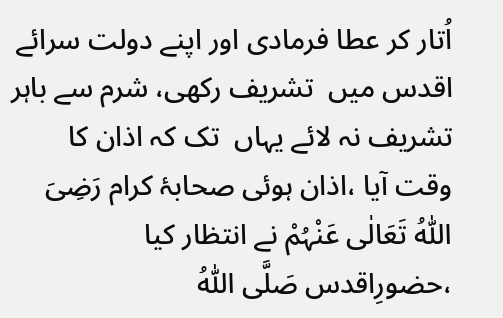اُتار کر عطا فرمادی اور اپنے دولت سرائے اقدس میں  تشریف رکھی، شرم سے باہر تشریف نہ لائے یہاں  تک کہ اذان کا وقت آیا ،اذان ہوئی صحابۂ کرام رَضِیَ اللّٰہُ تَعَالٰی عَنْہُمْ نے انتظار کیا ،حضورِاقدس صَلَّی اللّٰہُ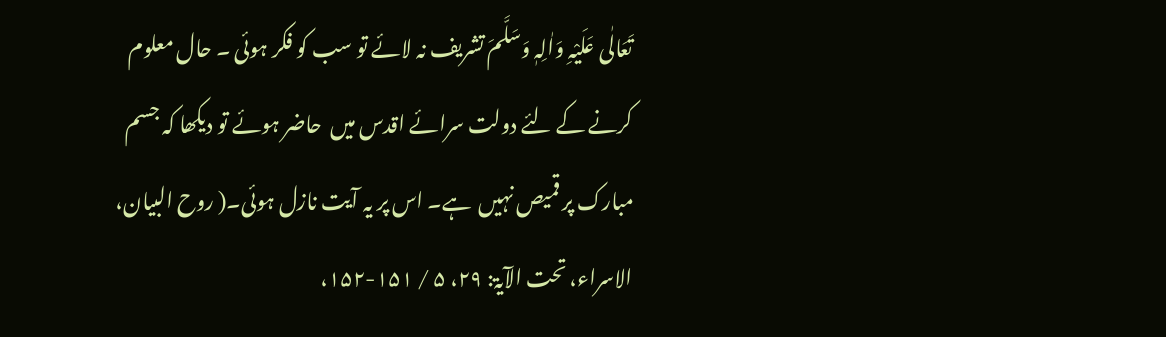تَعَالٰی عَلَیْہِ وَاٰلِہٖ وَسَلَّمَ تشریف نہ لائے تو سب کو فکر ہوئی ۔ حال معلوم کرنے کے لئے دولت سرائے اقدس میں  حاضر ہوئے تو دیکھا کہ جسم مبارک پر قمیص نہیں  ہے۔ اس پر یہ آیت نازل ہوئی۔( روح البیان، الاسراء، تحت الآیۃ: ۲۹، ۵ / ۱۵۱-۱۵۲،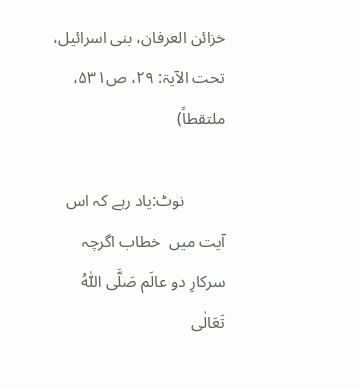خزائن العرفان، بنی اسرائیل، تحت الآیۃ: ۲۹، ص۵۳۱، ملتقطاً)

          نوٹ:یاد رہے کہ اس آیت میں  خطاب اگرچہ سرکارِ دو عالَم صَلَّی اللّٰہُ تَعَالٰی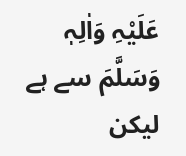عَلَیْہِ وَاٰلِہٖ وَسَلَّمَ سے ہے لیکن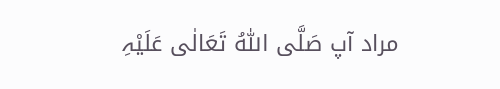مراد آپ صَلَّی اللّٰہُ تَعَالٰی عَلَیْہِ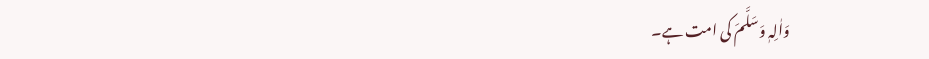وَاٰلِہٖ وَسَلَّمَ کی امت ہے۔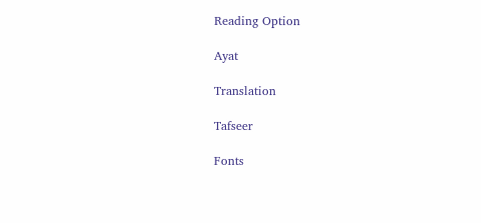Reading Option

Ayat

Translation

Tafseer

Fonts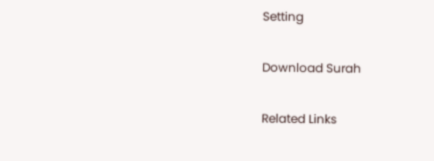Setting

Download Surah

Related Links